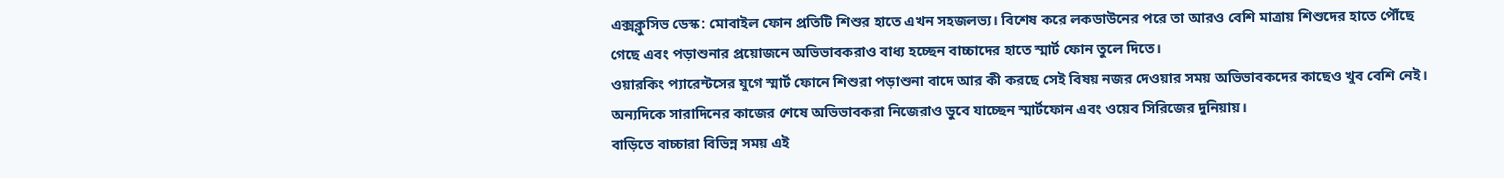এক্সক্লুসিভ ডেস্ক: মোবাইল ফোন প্রতিটি শিশুর হাতে এখন সহজলভ্য। বিশেষ করে লকডাউনের পরে তা আরও বেশি মাত্রায় শিশুদের হাতে পৌঁছে গেছে এবং পড়াশুনার প্রয়োজনে অভিভাবকরাও বাধ্য হচ্ছেন বাচ্চাদের হাতে স্মার্ট ফোন তুলে দিতে।
ওয়ারকিং প্যারেন্টসের যুগে স্মার্ট ফোনে শিশুরা পড়াশুনা বাদে আর কী করছে সেই বিষয় নজর দেওয়ার সময় অভিভাবকদের কাছেও খুব বেশি নেই। অন্যদিকে সারাদিনের কাজের শেষে অভিভাবকরা নিজেরাও ডুবে যাচ্ছেন স্মার্টফোন এবং ওয়েব সিরিজের দুনিয়ায়।
বাড়িতে বাচ্চারা বিভিন্ন সময় এই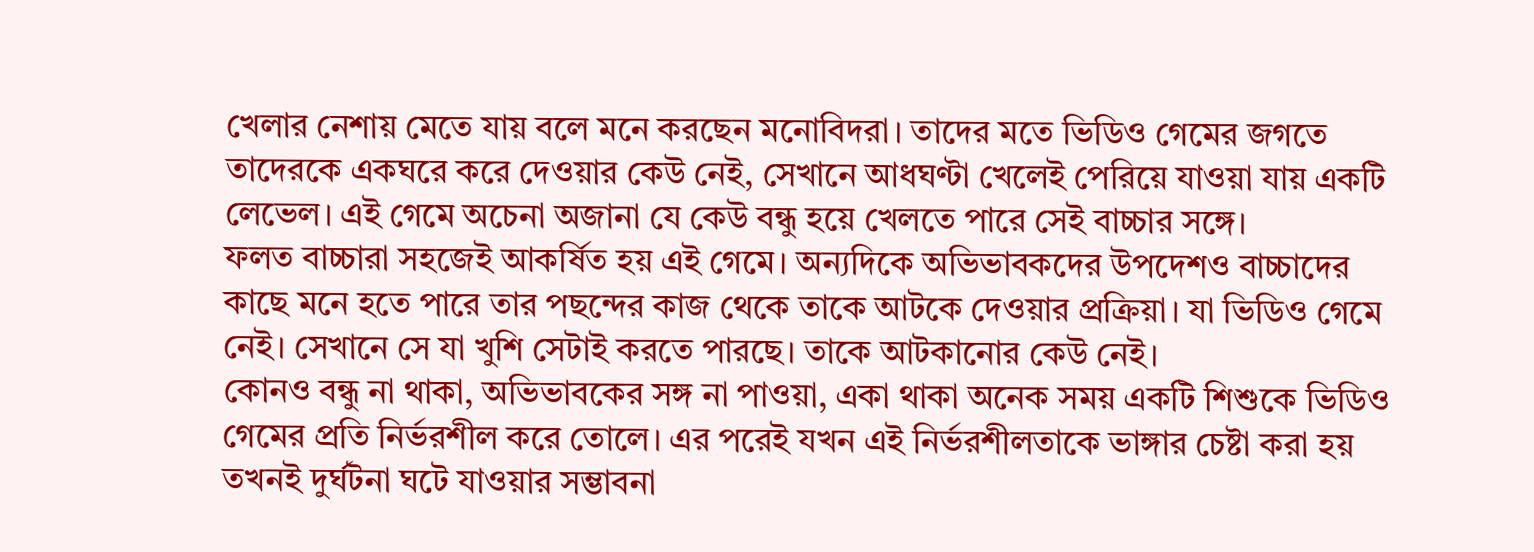খেলার নেশায় মেতে যায় বলে মনে করছেন মনোবিদরা। তাদের মতে ভিডিও গেমের জগতে তাদেরকে একঘরে করে দেওয়ার কেউ নেই, সেখানে আধঘণ্টা খেলেই পেরিয়ে যাওয়া যায় একটি লেভেল। এই গেমে অচেনা অজানা যে কেউ বন্ধু হয়ে খেলতে পারে সেই বাচ্চার সঙ্গে।
ফলত বাচ্চারা সহজেই আকর্ষিত হয় এই গেমে। অন্যদিকে অভিভাবকদের উপদেশও বাচ্চাদের কাছে মনে হতে পারে তার পছন্দের কাজ থেকে তাকে আটকে দেওয়ার প্রক্রিয়া। যা ভিডিও গেমে নেই। সেখানে সে যা খুশি সেটাই করতে পারছে। তাকে আটকানোর কেউ নেই।
কোনও বন্ধু না থাকা, অভিভাবকের সঙ্গ না পাওয়া, একা থাকা অনেক সময় একটি শিশুকে ভিডিও গেমের প্রতি নির্ভরশীল করে তোলে। এর পরেই যখন এই নির্ভরশীলতাকে ভাঙ্গার চেষ্টা করা হয় তখনই দুর্ঘটনা ঘটে যাওয়ার সম্ভাবনা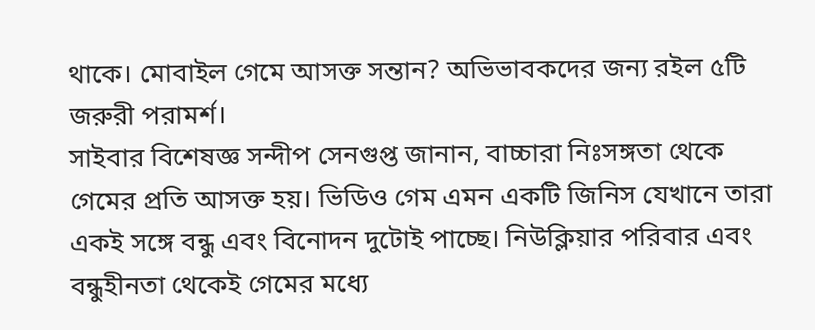থাকে। মোবাইল গেমে আসক্ত সন্তান? অভিভাবকদের জন্য রইল ৫টি জরুরী পরামর্শ।
সাইবার বিশেষজ্ঞ সন্দীপ সেনগুপ্ত জানান, বাচ্চারা নিঃসঙ্গতা থেকে গেমের প্রতি আসক্ত হয়। ভিডিও গেম এমন একটি জিনিস যেখানে তারা একই সঙ্গে বন্ধু এবং বিনোদন দুটোই পাচ্ছে। নিউক্লিয়ার পরিবার এবং বন্ধুহীনতা থেকেই গেমের মধ্যে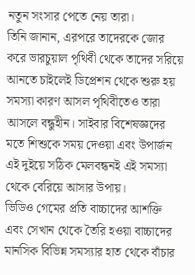নতুন সংসার পেতে নেয় তারা।
তিনি জানান, এরপরে তাদেরকে জোর করে ভারচুয়াল পৃথিবী থেকে তাদের সরিয়ে আনতে চাইলেই ডিপ্রেশন থেকে শুরু হয় সমস্যা কারণ আসল পৃথিবীতেও তারা আসলে বন্ধুহীন। সাইবার বিশেষজ্ঞদের মতে শিশুকে সময় দেওয়া এবং উপার্জন এই দুইয়ে সঠিক মেলবন্ধনই এই সমস্যা থেকে বেরিয়ে আসার উপায়।
ভিডিও গেমের প্রতি বাচ্চাদের আশক্তি এবং সেখান থেকে তৈরি হওয়া বাচ্চাদের মানসিক বিভিন্ন সমস্যার হাত থেকে বাঁচার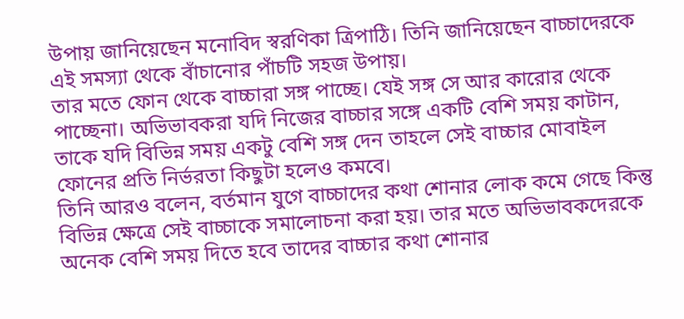উপায় জানিয়েছেন মনোবিদ স্বরণিকা ত্রিপাঠি। তিনি জানিয়েছেন বাচ্চাদেরকে এই সমস্যা থেকে বাঁচানোর পাঁচটি সহজ উপায়।
তার মতে ফোন থেকে বাচ্চারা সঙ্গ পাচ্ছে। যেই সঙ্গ সে আর কারোর থেকে পাচ্ছেনা। অভিভাবকরা যদি নিজের বাচ্চার সঙ্গে একটি বেশি সময় কাটান, তাকে যদি বিভিন্ন সময় একটু বেশি সঙ্গ দেন তাহলে সেই বাচ্চার মোবাইল ফোনের প্রতি নির্ভরতা কিছুটা হলেও কমবে।
তিনি আরও বলেন, বর্তমান যুগে বাচ্চাদের কথা শোনার লোক কমে গেছে কিন্তু বিভিন্ন ক্ষেত্রে সেই বাচ্চাকে সমালোচনা করা হয়। তার মতে অভিভাবকদেরকে অনেক বেশি সময় দিতে হবে তাদের বাচ্চার কথা শোনার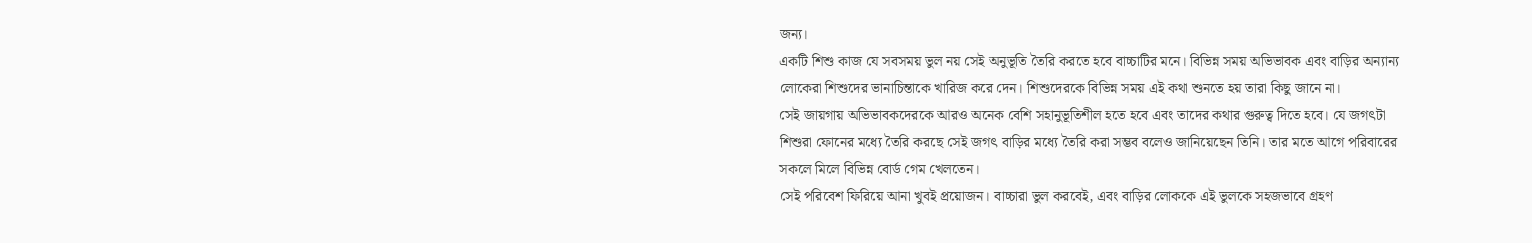জন্য।
একটি শিশু কাজ যে সবসময় ভুল নয় সেই অনুভূতি তৈরি করতে হবে বাচ্চাটির মনে। বিভিন্ন সময় অভিভাবক এবং বাড়ির অন্যান্য লোকেরা শিশুদের ভানাচিন্তাকে খারিজ করে দেন। শিশুদেরকে বিভিন্ন সময় এই কথা শুনতে হয় তারা কিছু জানে না।
সেই জায়গায় অভিভাবকদেরকে আরও অনেক বেশি সহানুভূতিশীল হতে হবে এবং তাদের কথার গুরুত্ব দিতে হবে। যে জগৎটা শিশুরা ফোনের মধ্যে তৈরি করছে সেই জগৎ বাড়ির মধ্যে তৈরি করা সম্ভব বলেও জানিয়েছেন তিনি। তার মতে আগে পরিবারের সকলে মিলে বিভিন্ন বোর্ড গেম খেলতেন।
সেই পরিবেশ ফিরিয়ে আনা খুবই প্রয়োজন। বাচ্চারা ভুল করবেই, এবং বাড়ির লোককে এই ভুলকে সহজভাবে গ্রহণ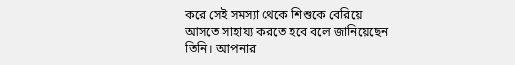করে সেই সমস্যা থেকে শিশুকে বেরিয়ে আসতে সাহায্য করতে হবে বলে জানিয়েছেন তিনি। আপনার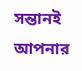সন্তানই আপনার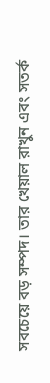সবচেয়ে বড় সম্পদ। তার খেয়াল রাখুন এবং সতর্ক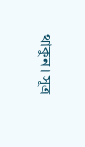থাকুন। সূত্র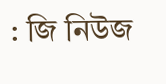: জি নিউজ